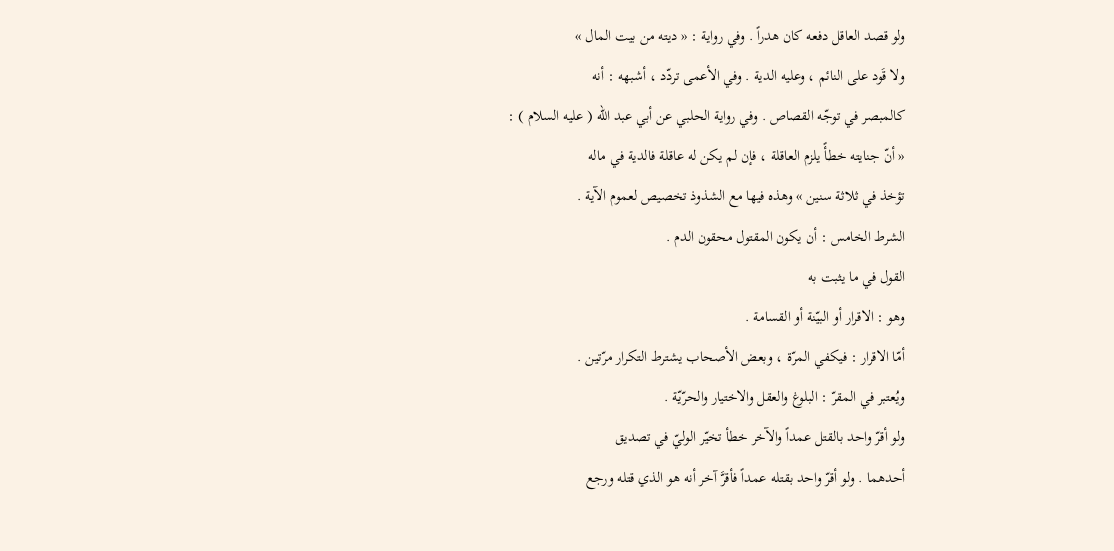ولو قصد العاقل دفعه كان هدراً . وفي رواية : « ديته من بيت المال »
ولا قَود على النائم ، وعليه الدية . وفي الأعمى تردّد ، أشبهه : أنه
كالمبصر في توجّه القصاص . وفي رواية الحلبي عن أبي عبد الله ( عليه السلام ) :
« أنّ جنايته خطأً يلزم العاقلة ، فإن لم يكن له عاقلة فالدية في ماله
تؤخذ في ثلاثة سنين » وهذه فيها مع الشذوذ تخصيص لعموم الآية .
الشرط الخامس : أن يكون المقتول محقون الدم .
القول في ما يثبت به
وهو : الاقرار أو البيّنة أو القسامة .
أمّا الاقرار : فيكفي المرّة ، وبعض الأصحاب يشترط التكرار مرّتين .
ويُعتبر في المقرّ : البلوغ والعقل والاختيار والحرّيّة .
ولو أقرّ واحد بالقتل عمداً والآخر خطأ تخيّر الوليّ في تصديق
أحدهما . ولو أقرّ واحد بقتله عمداً فأقرَّ آخر أنه هو الذي قتله ورجع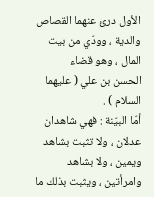الأول درئ عنهما القصاص والدية ، وودّي من بيت المال ، وهو قضاء
الحسن بن علي ( عليهما السلام ) .
أمّا البيّنة : فهي شاهدان عدلان ، ولا تثبت بشاهد ويمين ، ولا بشاهد
وامرأتين ، ويثبت بذلك ما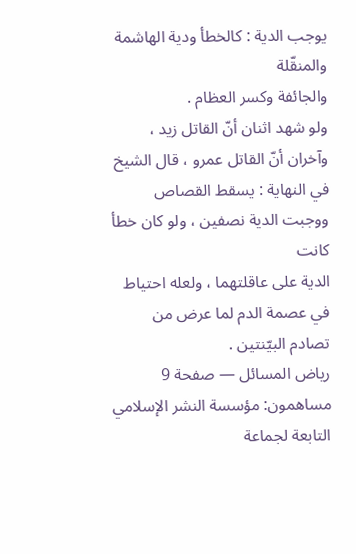يوجب الدية : كالخطأ ودية الهاشمة والمنقّلة
والجائفة وكسر العظام .
ولو شهد اثنان أنّ القاتل زيد ، وآخران أنّ القاتل عمرو ، قال الشيخ
في النهاية : يسقط القصاص ووجبت الدية نصفين ، ولو كان خطأ كانت
الدية على عاقلتهما ، ولعله احتياط في عصمة الدم لما عرض من
تصادم البيّنتين .
رياض المسائل — صفحة 9
مساهمون: مؤسسة النشر الإسلامي التابعة لجماعة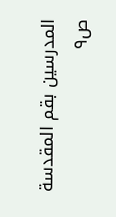المدرسين بقم المقدسة
ص٩